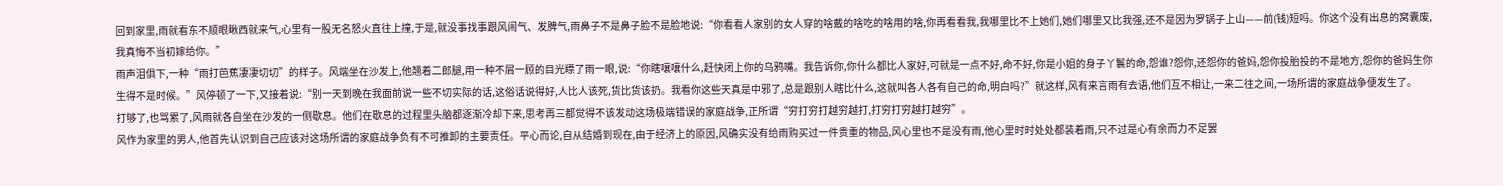回到家里,雨就看东不顺眼瞅西就来气,心里有一股无名怒火直往上撞,于是,就没事找事跟风闹气、发脾气,雨鼻子不是鼻子脸不是脸地说:“你看看人家别的女人穿的啥戴的啥吃的啥用的啥,你再看看我,我哪里比不上她们,她们哪里又比我强,还不是因为罗锅子上山——前(钱)短吗。你这个没有出息的窝囊废,我真悔不当初嫁给你。”
雨声泪俱下,一种“雨打芭蕉凄凄切切”的样子。风端坐在沙发上,他翘着二郎腿,用一种不屑一顾的目光瞟了雨一眼,说:“你瞎嚷嚷什么,赶快闭上你的乌鸦嘴。我告诉你,你什么都比人家好,可就是一点不好,命不好,你是小姐的身子丫鬟的命,怨谁?怨你,还怨你的爸妈,怨你投胎投的不是地方,怨你的爸妈生你生得不是时候。”风停顿了一下,又接着说:“别一天到晚在我面前说一些不切实际的话,这俗话说得好,人比人该死,货比货该扔。我看你这些天真是中邪了,总是跟别人瞎比什么,这就叫各人各有自己的命,明白吗?”就这样,风有来言雨有去语,他们互不相让,一来二往之间,一场所谓的家庭战争便发生了。
打够了,也骂累了,风雨就各自坐在沙发的一侧歇息。他们在歇息的过程里头脑都逐渐冷却下来,思考再三都觉得不该发动这场极端错误的家庭战争,正所谓“穷打穷打越穷越打,打穷打穷越打越穷”。
风作为家里的男人,他首先认识到自己应该对这场所谓的家庭战争负有不可推卸的主要责任。平心而论,自从结婚到现在,由于经济上的原因,风确实没有给雨购买过一件贵重的物品,风心里也不是没有雨,他心里时时处处都装着雨,只不过是心有余而力不足罢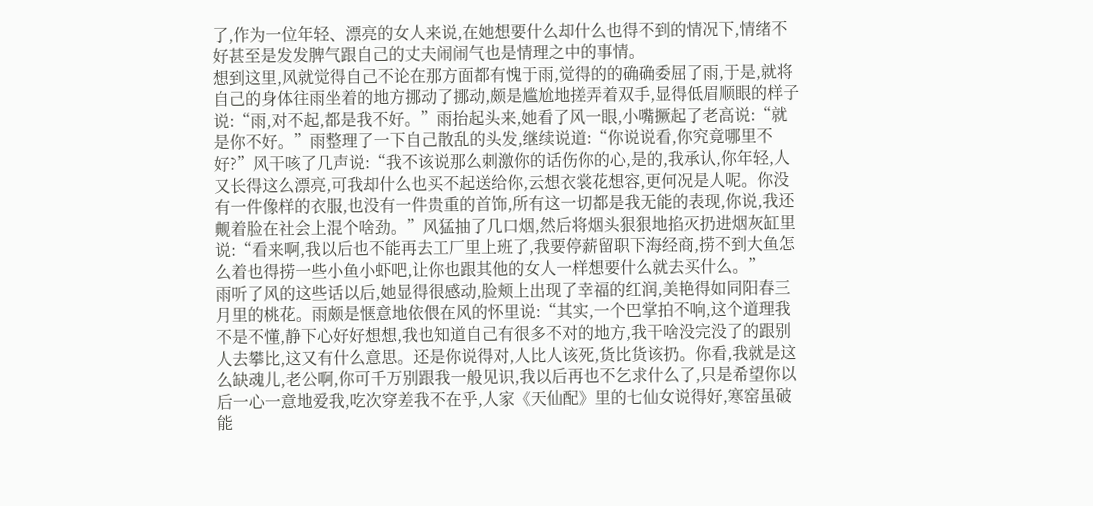了,作为一位年轻、漂亮的女人来说,在她想要什么却什么也得不到的情况下,情绪不好甚至是发发脾气跟自己的丈夫闹闹气也是情理之中的事情。
想到这里,风就觉得自己不论在那方面都有愧于雨,觉得的的确确委屈了雨,于是,就将自己的身体往雨坐着的地方挪动了挪动,颇是尴尬地搓弄着双手,显得低眉顺眼的样子说:“雨,对不起,都是我不好。”雨抬起头来,她看了风一眼,小嘴撅起了老高说:“就是你不好。”雨整理了一下自己散乱的头发,继续说道:“你说说看,你究竟哪里不好?”风干咳了几声说:“我不该说那么刺激你的话伤你的心,是的,我承认,你年轻,人又长得这么漂亮,可我却什么也买不起送给你,云想衣裳花想容,更何况是人呢。你没有一件像样的衣服,也没有一件贵重的首饰,所有这一切都是我无能的表现,你说,我还觍着脸在社会上混个啥劲。”风猛抽了几口烟,然后将烟头狠狠地掐灭扔进烟灰缸里说:“看来啊,我以后也不能再去工厂里上班了,我要停薪留职下海经商,捞不到大鱼怎么着也得捞一些小鱼小虾吧,让你也跟其他的女人一样想要什么就去买什么。”
雨听了风的这些话以后,她显得很感动,脸颊上出现了幸福的红润,美艳得如同阳春三月里的桃花。雨颇是惬意地依偎在风的怀里说:“其实,一个巴掌拍不响,这个道理我不是不懂,静下心好好想想,我也知道自己有很多不对的地方,我干啥没完没了的跟别人去攀比,这又有什么意思。还是你说得对,人比人该死,货比货该扔。你看,我就是这么缺魂儿,老公啊,你可千万别跟我一般见识,我以后再也不乞求什么了,只是希望你以后一心一意地爱我,吃次穿差我不在乎,人家《天仙配》里的七仙女说得好,寒窑虽破能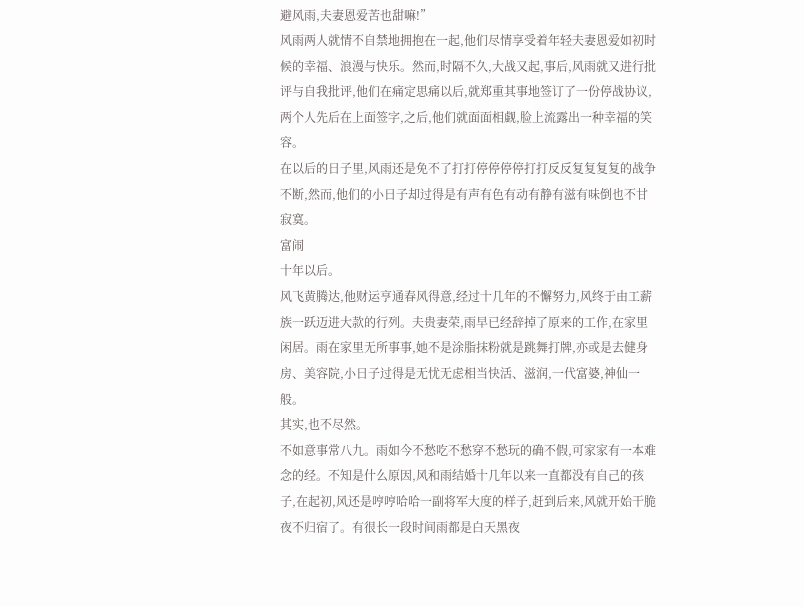避风雨,夫妻恩爱苦也甜嘛!”
风雨两人就情不自禁地拥抱在一起,他们尽情享受着年轻夫妻恩爱如初时候的幸福、浪漫与快乐。然而,时隔不久,大战又起,事后,风雨就又进行批评与自我批评,他们在痛定思痛以后,就郑重其事地签订了一份停战协议,两个人先后在上面签字,之后,他们就面面相觑,脸上流露出一种幸福的笑容。
在以后的日子里,风雨还是免不了打打停停停停打打反反复复复复的战争不断,然而,他们的小日子却过得是有声有色有动有静有滋有味倒也不甘寂寞。
富闹
十年以后。
风飞黄腾达,他财运亨通春风得意,经过十几年的不懈努力,风终于由工薪族一跃迈进大款的行列。夫贵妻荣,雨早已经辞掉了原来的工作,在家里闲居。雨在家里无所事事,她不是涂脂抹粉就是跳舞打牌,亦或是去健身房、美容院,小日子过得是无忧无虑相当快活、滋润,一代富婆,神仙一般。
其实,也不尽然。
不如意事常八九。雨如今不愁吃不愁穿不愁玩的确不假,可家家有一本难念的经。不知是什么原因,风和雨结婚十几年以来一直都没有自己的孩子,在起初,风还是哼哼哈哈一副将军大度的样子,赶到后来,风就开始干脆夜不归宿了。有很长一段时间雨都是白天黑夜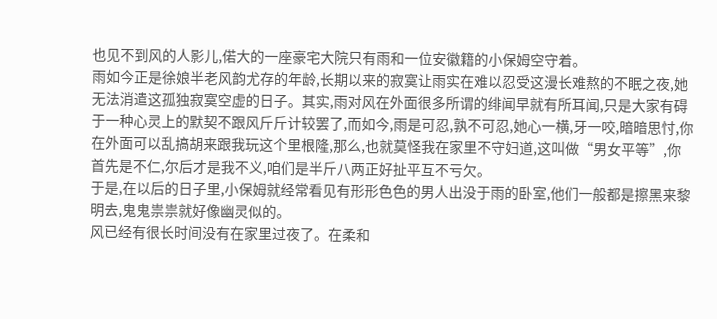也见不到风的人影儿,偌大的一座豪宅大院只有雨和一位安徽籍的小保姆空守着。
雨如今正是徐娘半老风韵尤存的年龄,长期以来的寂寞让雨实在难以忍受这漫长难熬的不眠之夜,她无法消遣这孤独寂寞空虚的日子。其实,雨对风在外面很多所谓的绯闻早就有所耳闻,只是大家有碍于一种心灵上的默契不跟风斤斤计较罢了,而如今,雨是可忍,孰不可忍,她心一横,牙一咬,暗暗思忖,你在外面可以乱搞胡来跟我玩这个里根隆,那么,也就莫怪我在家里不守妇道,这叫做“男女平等”,你首先是不仁,尔后才是我不义,咱们是半斤八两正好扯平互不亏欠。
于是,在以后的日子里,小保姆就经常看见有形形色色的男人出没于雨的卧室,他们一般都是擦黑来黎明去,鬼鬼祟祟就好像幽灵似的。
风已经有很长时间没有在家里过夜了。在柔和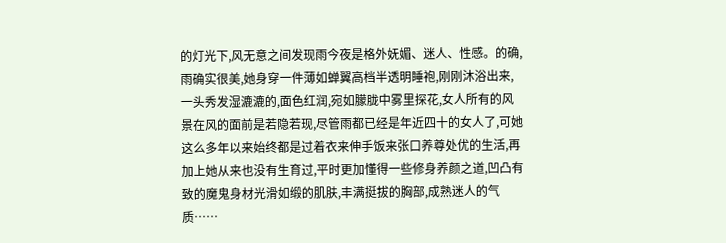的灯光下,风无意之间发现雨今夜是格外妩媚、迷人、性感。的确,雨确实很美,她身穿一件薄如蝉翼高档半透明睡袍,刚刚沐浴出来,一头秀发湿漉漉的,面色红润,宛如朦胧中雾里探花,女人所有的风景在风的面前是若隐若现,尽管雨都已经是年近四十的女人了,可她这么多年以来始终都是过着衣来伸手饭来张口养尊处优的生活,再加上她从来也没有生育过,平时更加懂得一些修身养颜之道,凹凸有致的魔鬼身材光滑如缎的肌肤,丰满挺拔的胸部,成熟迷人的气质……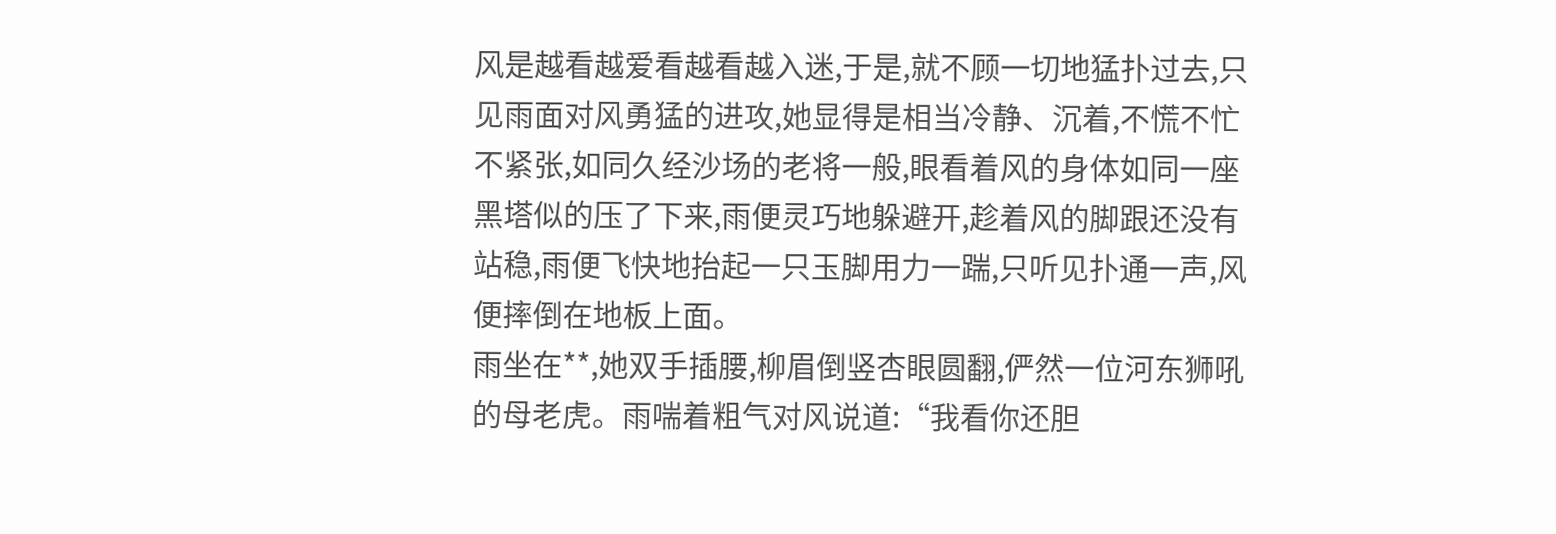风是越看越爱看越看越入迷,于是,就不顾一切地猛扑过去,只见雨面对风勇猛的进攻,她显得是相当冷静、沉着,不慌不忙不紧张,如同久经沙场的老将一般,眼看着风的身体如同一座黑塔似的压了下来,雨便灵巧地躲避开,趁着风的脚跟还没有站稳,雨便飞快地抬起一只玉脚用力一踹,只听见扑通一声,风便摔倒在地板上面。
雨坐在**,她双手插腰,柳眉倒竖杏眼圆翻,俨然一位河东狮吼的母老虎。雨喘着粗气对风说道:“我看你还胆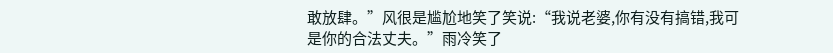敢放肆。”风很是尴尬地笑了笑说:“我说老婆,你有没有搞错,我可是你的合法丈夫。”雨冷笑了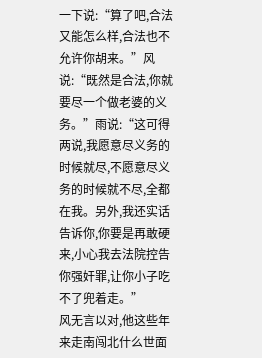一下说:“算了吧,合法又能怎么样,合法也不允许你胡来。”风说:“既然是合法,你就要尽一个做老婆的义务。”雨说:“这可得两说,我愿意尽义务的时候就尽,不愿意尽义务的时候就不尽,全都在我。另外,我还实话告诉你,你要是再敢硬来,小心我去法院控告你强奸罪,让你小子吃不了兜着走。”
风无言以对,他这些年来走南闯北什么世面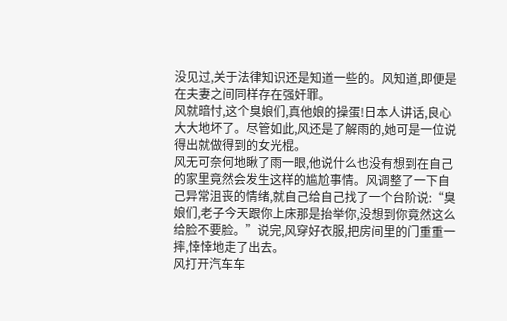没见过,关于法律知识还是知道一些的。风知道,即便是在夫妻之间同样存在强奸罪。
风就暗忖,这个臭娘们,真他娘的操蛋!日本人讲话,良心大大地坏了。尽管如此,风还是了解雨的,她可是一位说得出就做得到的女光棍。
风无可奈何地瞅了雨一眼,他说什么也没有想到在自己的家里竟然会发生这样的尴尬事情。风调整了一下自己异常沮丧的情绪,就自己给自己找了一个台阶说:“臭娘们,老子今天跟你上床那是抬举你,没想到你竟然这么给脸不要脸。”说完,风穿好衣服,把房间里的门重重一摔,悻悻地走了出去。
风打开汽车车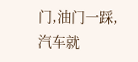门,油门一踩,汽车就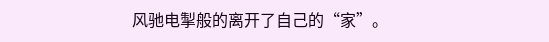风驰电掣般的离开了自己的“家”。